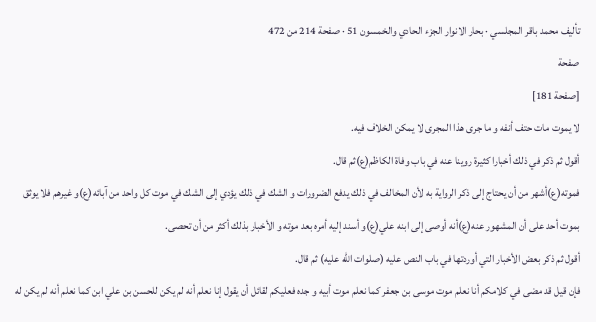تأليف محمد باقر المجلسي · بحار الانوار الجزء الحادي والخمسون 51 · صفحة 214 من 472
صفحة
[صفحة 181]
لا يموت مات حتف أنفه و ما جرى هذا المجرى لا يمكن الخلاف فيه.
أقول ثم ذكر في ذلك أخبارا كثيرة روينا عنه في باب وفاة الكاظم(ع)ثم قال.
فموته(ع)أشهر من أن يحتاج إلى ذكر الرواية به لأن المخالف في ذلك يدفع الضرورات و الشك في ذلك يؤدي إلى الشك في موت كل واحد من آبائه(ع)و غيرهم فلا يوثق بموت أحد على أن المشهور عنه(ع)أنه أوصى إلى ابنه علي(ع)و أسند إليه أمره بعد موته و الأخبار بذلك أكثر من أن تحصى.
أقول ثم ذكر بعض الأخبار التي أوردتها في باب النص عليه (صلوات اللّه عليه) ثم قال.
فإن قيل قد مضى في كلامكم أنا نعلم موت موسى بن جعفر كما نعلم موت أبيه و جده فعليكم لقائل أن يقول إنا نعلم أنه لم يكن للحسن بن علي ابن كما نعلم أنه لم يكن له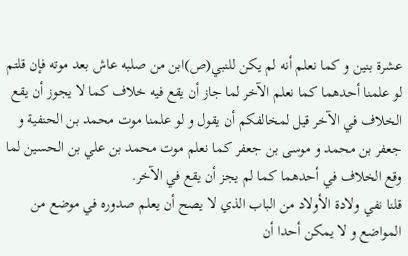عشرة بنين و كما نعلم أنه لم يكن للنبي(ص)ابن من صلبه عاش بعد موته فإن قلتم لو علمنا أحدهما كما نعلم الآخر لما جاز أن يقع فيه خلاف كما لا يجوز أن يقع الخلاف في الآخر قيل لمخالفكم أن يقول و لو علمنا موت محمد بن الحنفية و جعفر بن محمد و موسى بن جعفر كما نعلم موت محمد بن علي بن الحسين لما وقع الخلاف في أحدهما كما لم يجز أن يقع في الآخر.
قلنا نفي ولادة الأولاد من الباب الذي لا يصح أن يعلم صدوره في موضع من المواضع و لا يمكن أحدا أن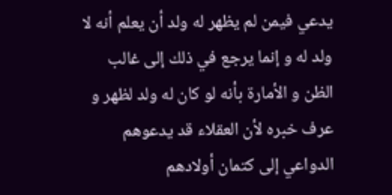يدعي فيمن لم يظهر له ولد أن يعلم أنه لا ولد له و إنما يرجع في ذلك إلى غالب الظن و الأمارة بأنه لو كان له ولد لظهر و عرف خبره لأن العقلاء قد يدعوهم الدواعي إلى كتمان أولادهم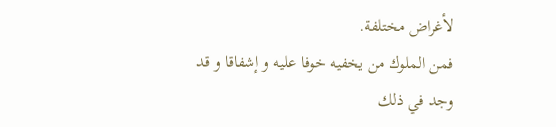لأغراض مختلفة.
فمن الملوك من يخفيه خوفا عليه و إشفاقا و قد وجد في ذلك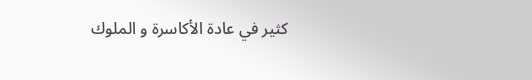كثير في عادة الأكاسرة و الملوك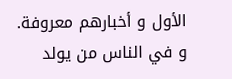الأول و أخبارهم معروفة.
و في الناس من يولد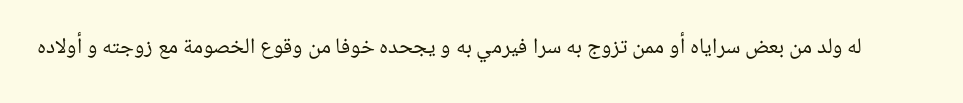له ولد من بعض سراياه أو ممن تزوج به سرا فيرمي به و يجحده خوفا من وقوع الخصومة مع زوجته و أولاده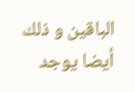الباقين و ذلك أيضا يوجد